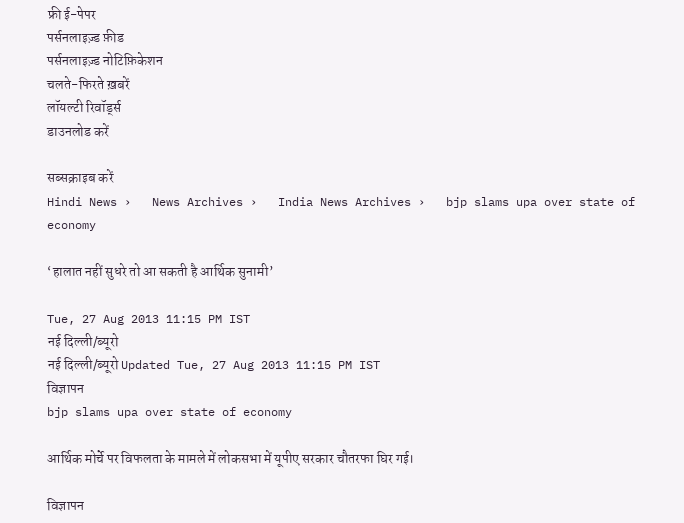फ्री ई-पेपर
पर्सनलाइज़्ड फ़ीड
पर्सनलाइज़्ड नोटिफ़िकेशन
चलते-फिरते ख़बरें
लॉयल्टी रिवॉर्ड्स
डाउनलोड करें

सब्सक्राइब करें
Hindi News ›   News Archives ›   India News Archives ›   bjp slams upa over state of economy

‘हालात नहीं सुधरे तो आ सकती है आर्थिक सुनामी’

Tue, 27 Aug 2013 11:15 PM IST
नई दिल्ली/ब्यूरो
नई दिल्ली/ब्यूरो Updated Tue, 27 Aug 2013 11:15 PM IST
विज्ञापन
bjp slams upa over state of economy

आर्थिक मोर्चे पर विफलता के मामले में लोकसभा में यूपीए सरकार चौतरफा घिर गई।

विज्ञापन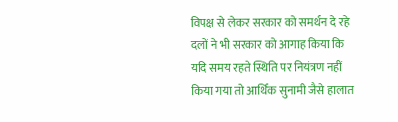विपक्ष से लेकर सरकार को समर्थन दे रहे दलों ने भी सरकार को आगाह किया कि यदि समय रहते स्थिति पर नियंत्रण नहीं किया गया तो आर्थिक सुनामी जैसे हालात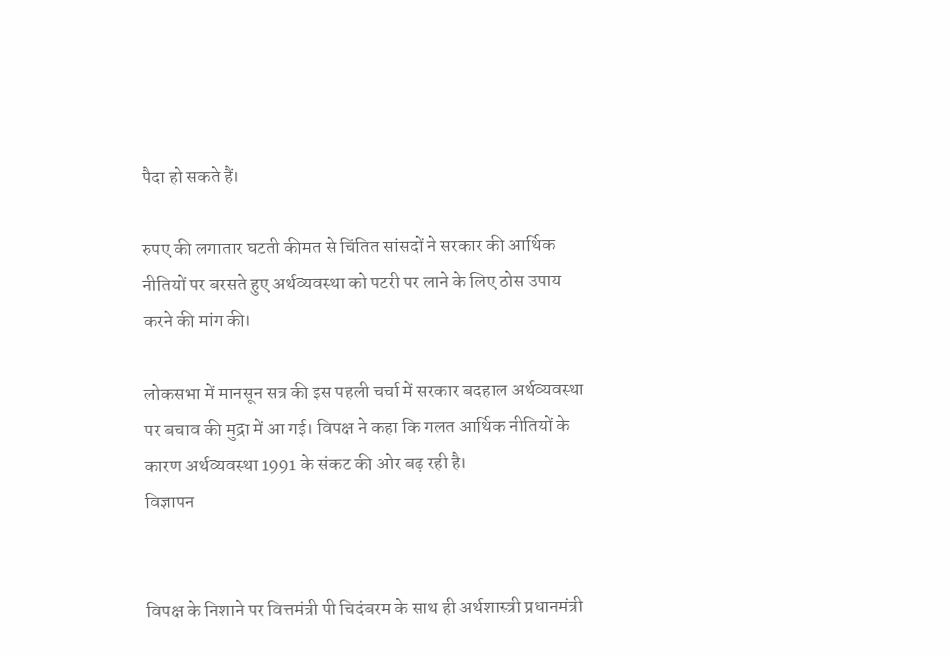पैदा हो सकते हैं।

रुपए की लगातार घटती कीमत से चिंतित सांसदों ने सरकार की आर्थिक नीतियों पर बरसते हुए अर्थव्यवस्था को पटरी पर लाने के लिए ठोस उपाय करने की मांग की।

लोकसभा में मानसून सत्र की इस पहली चर्चा में सरकार बदहाल अर्थव्यवस्था पर बचाव की मुद्रा में आ गई। विपक्ष ने कहा कि गलत आर्थिक नीतियों के कारण अर्थव्यवस्था 1991 के संकट की ओर बढ़ रही है।
विज्ञापन


विपक्ष के निशाने पर वित्तमंत्री पी चिदंबरम के साथ ही अर्थशास्त्री प्रधानमंत्री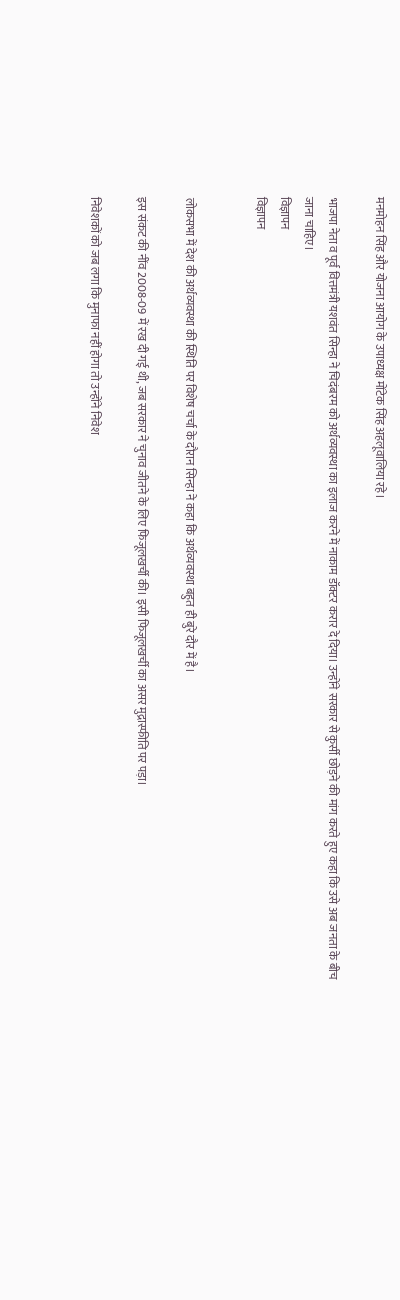मनमोहन सिंह और योजना आयोग के उपाध्यक्ष मोंटेक सिंह अहलूवालिया रहे।

भाजपा नेता व पूर्व वित्तमंत्री यशवंत सिन्हा ने चिदंबरम को अर्थव्यवस्था का इलाज करने में नाकाम डॉक्टर करार दे दिया। उन्होंने सरकार से कुर्सी छोड़ने की मांग करते हुए कहा कि उसे अब जनता के बीच जाना चाहिए।
विज्ञापन
विज्ञापन


लोकसभा में देश की अर्थव्यवस्था की स्थिति पर विशेष चर्चा के दौरान सिन्हा ने कहा कि अर्थव्यवस्था बहुत ही बुरे दौर में है।

इस संकट की नींव 2008-09 में रख दी गई थी, जब सरकार ने चुनाव जीतने के लिए फिजूलखर्ची की। इसी फिजूलखर्ची का असर मुद्रास्फीति पर पड़ा।

निवेशकों को जब लगा कि मुनाफा नहीं होगा तो उन्होंने निवेश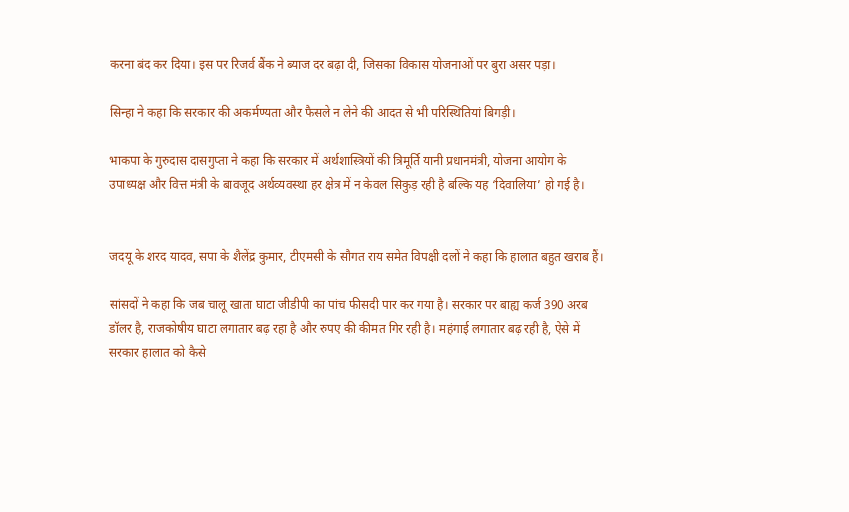करना बंद कर दिया। इस पर रिजर्व बैंक ने ब्याज दर बढ़ा दी, जिसका विकास योजनाओं पर बुरा असर पड़ा।

सिन्हा ने कहा कि सरकार की अकर्मण्यता और फैसले न लेने की आदत से भी परिस्थितियां बिगड़ी।

भाकपा के गुरुदास दासगुप्ता ने कहा कि सरकार में अर्थशास्त्रियों की त्रिमूर्ति यानी प्रधानमंत्री, योजना आयोग के उपाध्यक्ष और वित्त मंत्री के बावजूद अर्थव्यवस्था हर क्षेत्र में न केवल सिकुड़ रही है बल्कि यह ‘दिवालिया’ हो गई है।


जदयू के शरद यादव, सपा के शैलेंद्र कुमार, टीएमसी के सौगत राय समेत विपक्षी दलों ने कहा कि हालात बहुत खराब हैं।

सांसदों ने कहा कि जब चालू खाता घाटा जीडीपी का पांच फीसदी पार कर गया है। सरकार पर बाह्य कर्ज 390 अरब डॉलर है, राजकोषीय घाटा लगातार बढ़ रहा है और रुपए की कीमत गिर रही है। महंगाई लगातार बढ़ रही है, ऐसे में सरकार हालात को कैसे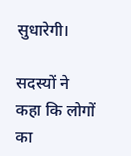सुधारेगी।

सदस्यों ने कहा कि लोगों का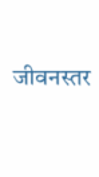जीवनस्तर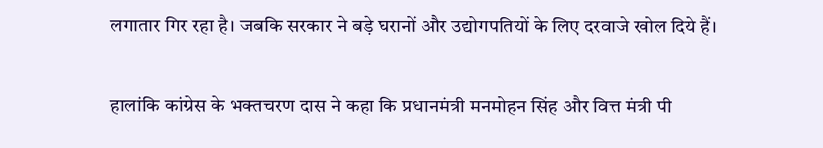लगातार गिर रहा है। जबकि सरकार ने बड़े घरानों और उद्योगपतियों के लिए दरवाजे खोल दिये हैं।

हालांकि कांग्रेस के भक्तचरण दास ने कहा कि प्रधानमंत्री मनमोहन सिंह और वित्त मंत्री पी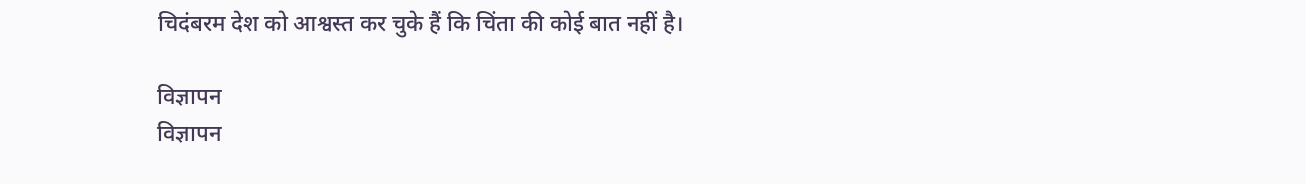चिदंबरम देश को आश्वस्त कर चुके हैं कि चिंता की कोई बात नहीं है।

विज्ञापन
विज्ञापन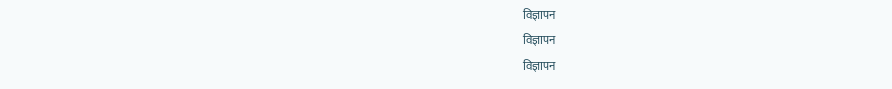विज्ञापन
विज्ञापन
विज्ञापन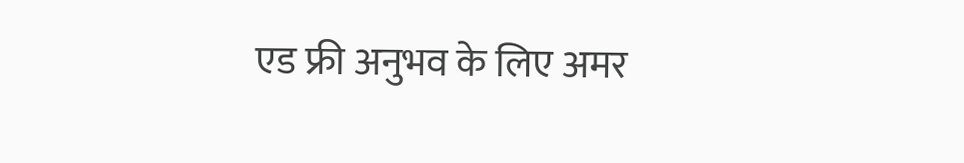एड फ्री अनुभव के लिए अमर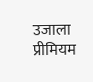उजाला प्रीमियम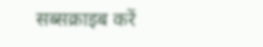सब्सक्राइब करें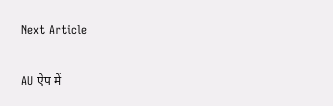Next Article

AU ऐप में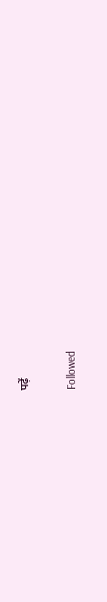पढ़ें

Followed